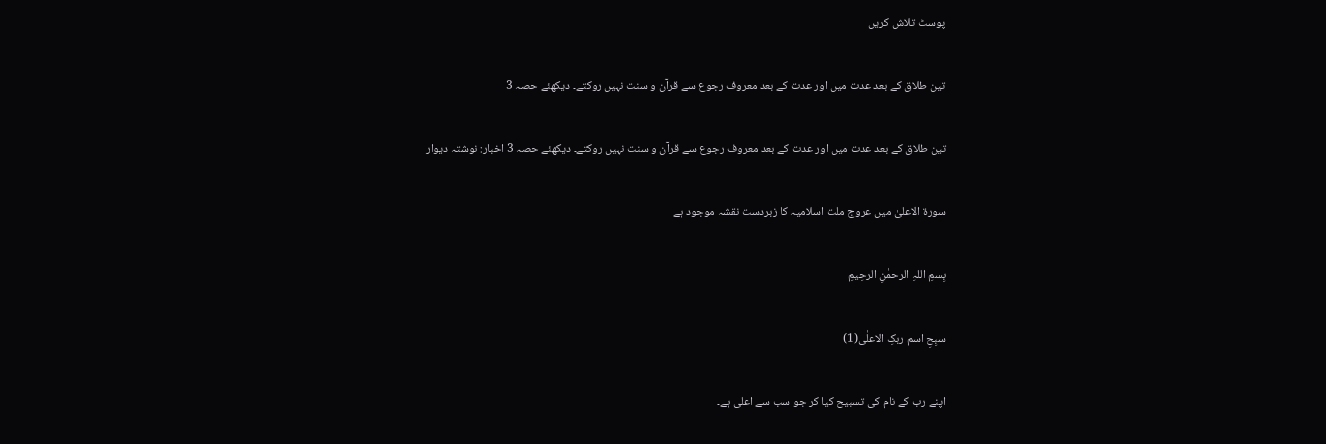پوسٹ تلاش کریں

تین طلاق کے بعد عدت میں اور عدت کے بعد معروف رجوع سے قرآن و سنت نہیں روکتے۔ دیکھئے حصہ 3

تین طلاق کے بعد عدت میں اور عدت کے بعد معروف رجوع سے قرآن و سنت نہیں روکتے۔ دیکھئے حصہ 3 اخبار: نوشتہ دیوار

سورة الاعلیٰ میں عروج ملت اسلامیہ کا زبردست نقشہ موجود ہے

بِسمِ اللہِ الرحمٰنِ الرحِیمِ

سبِحِ اسم ربکِ الاعلٰی(1)

اپنے رب کے نام کی تسبیح کیا کر جو سب سے اعلی ہے۔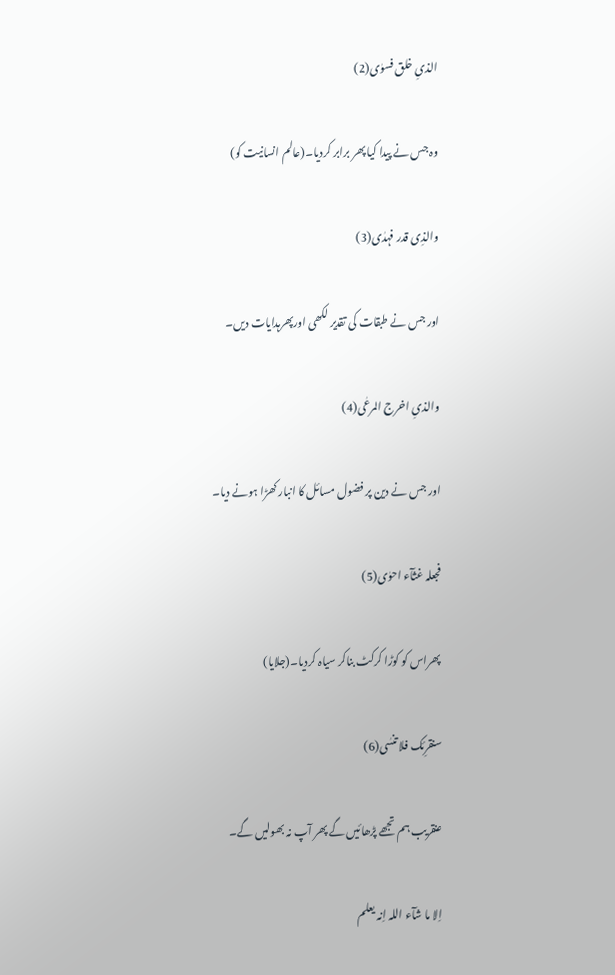الذیِ خلق فسوٰی(2)

وہ جس نے پیدا کیا پھر برابر کردیا۔(عالم انسانیت کو)

والذِی قدر فہدٰی(3)

اور جس نے طبقات کی تقدیر لکھی اورپھرہدایات دیں۔

والذیِ اخرج المرعٰی(4)

اور جس نے دین پر فضول مسائل کا انبار کھڑا ہونے دیا۔

فجعلہ غثآء احوٰی(5)

پھراس کو کوڑا کرکٹ بناکر سیاہ کردیا۔(جلایا)

سنقرِئک فلا تنسٰی(6)

عنقریب ہم تجھے پڑھائیں گے پھر آپ نہ بھولیں گے۔

اِلا ما شآء اللہ اِنہ یعلم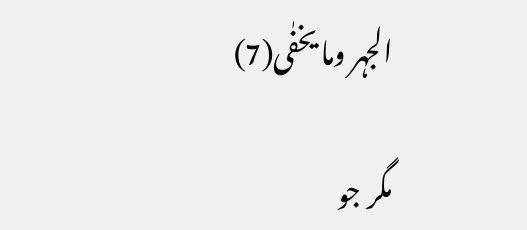الجہر وما یخفٰی(7)

مگر جو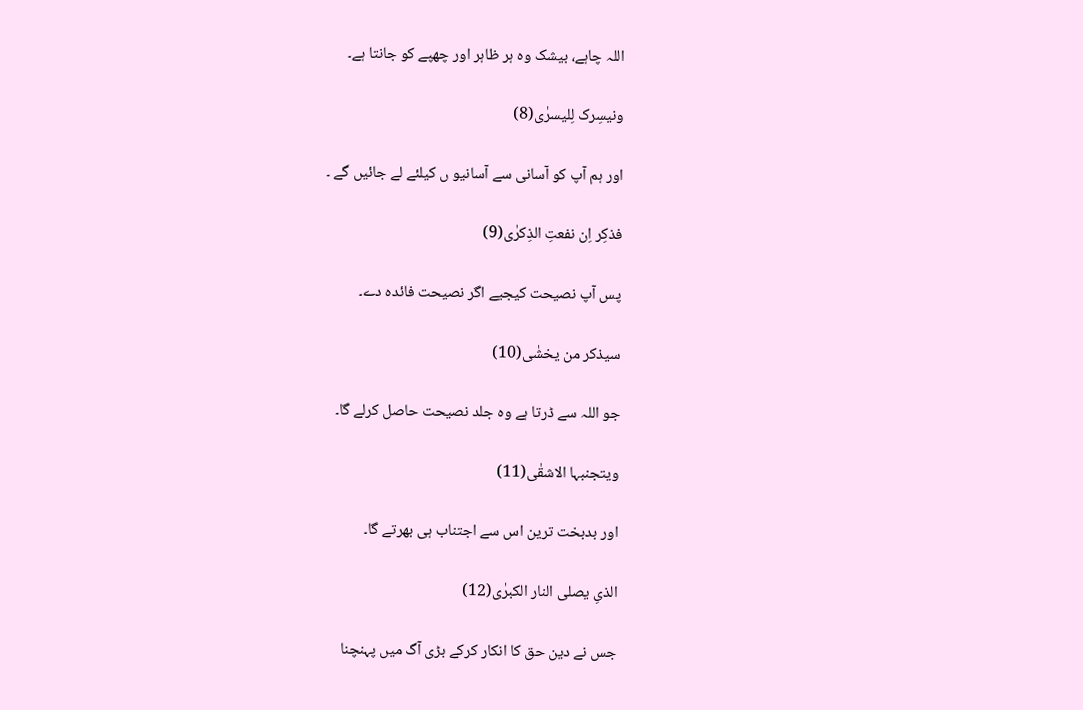اللہ چاہے، بیشک وہ ہر ظاہر اور چھپے کو جانتا ہے۔

ونیسِرک لِلیسرٰی(8)

اور ہم آپ کو آسانی سے آسانیو ں کیلئے لے جائیں گے ۔

فذکِر اِن نفعتِ الذِکرٰی(9)

پس آپ نصیحت کیجیے اگر نصیحت فائدہ دے۔

سیذکر من یخشٰی(10)

جو اللہ سے ڈرتا ہے وہ جلد نصیحت حاصل کرلے گا۔

ویتجنبہا الاشقٰی(11)

اور بدبخت ترین اس سے اجتناب ہی بھرتے گا۔

الذیِ یصلی النار الکبرٰی(12)

جس نے دین حق کا انکار کرکے بڑی آگ میں پہنچنا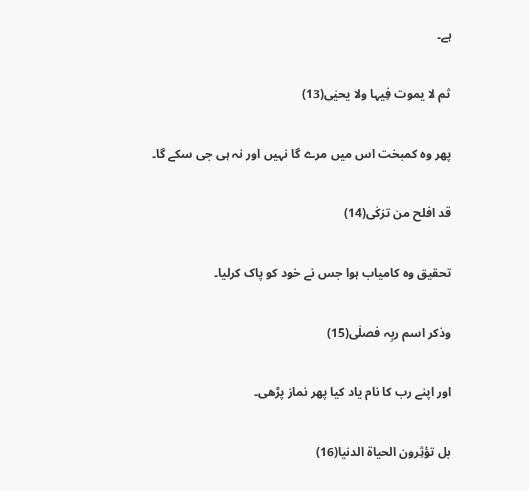ہے۔

ثم لا یموت فِیہا ولا یحیٰی(13)

پھر وہ کمبخت اس میں مرے گا نہیں اور نہ ہی جی سکے گا۔

قد افلح من تزکٰی(14)

تحقیق وہ کامیاب ہوا جس نے خود کو پاک کرلیا۔

وذکر اسم ربِہ فصلٰی(15)

اور اپنے رب کا نام یاد کیا پھر نماز پڑھی۔

بل تؤثِرون الحیاة الدنیا(16)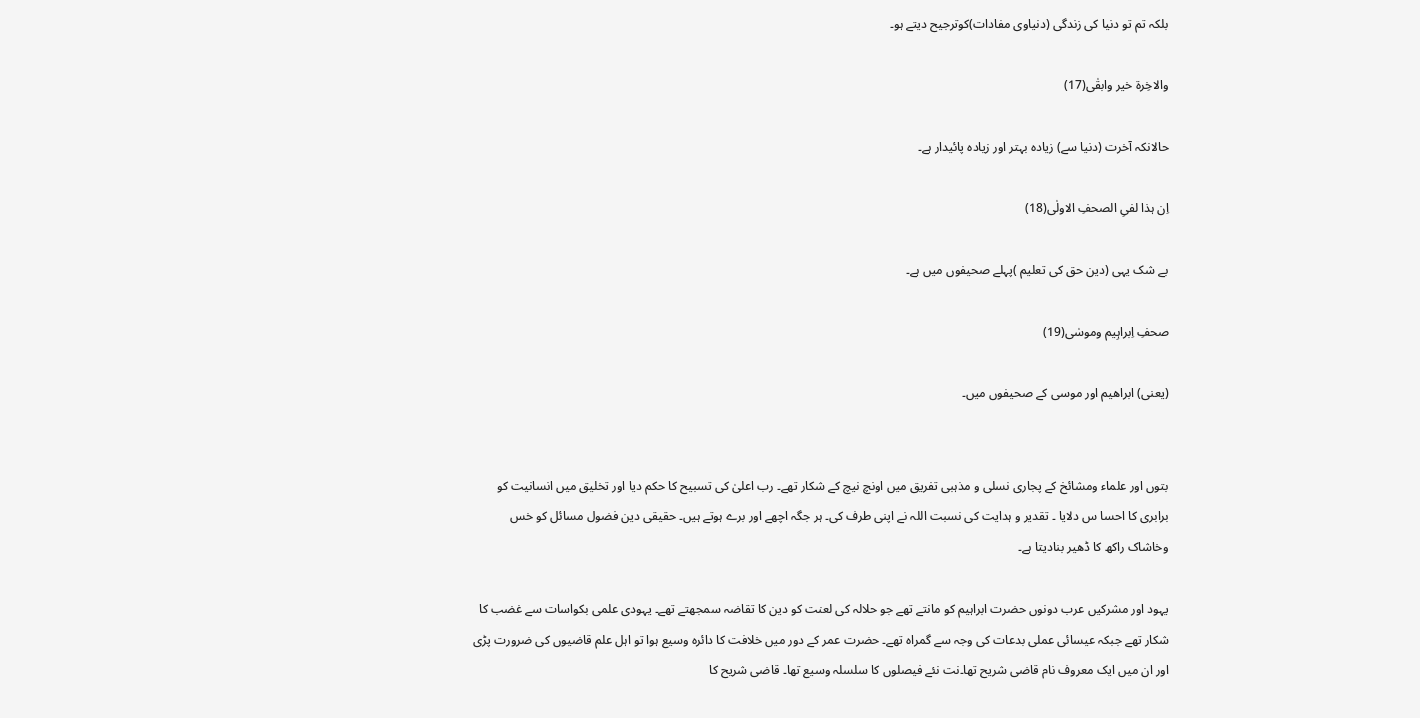بلکہ تم تو دنیا کی زندگی (دنیاوی مفادات)کوترجیح دیتے ہو۔

والاخِرة خیر وابقٰی(17)

حالانکہ آخرت (دنیا سے) زیادہ بہتر اور زیادہ پائیدار ہے۔

اِن ہذا لفیِ الصحفِ الاولٰی(18)

بے شک یہی (دین حق کی تعلیم )پہلے صحیفوں میں ہے۔

صحفِ اِبراہِیم وموسٰی(19)

(یعنی) ابراھیم اور موسی کے صحیفوں میں۔


بتوں اور علماء ومشائخ کے پجاری نسلی و مذہبی تفریق میں اونچ نیچ کے شکار تھے۔ رب اعلیٰ کی تسبیح کا حکم دیا اور تخلیق میں انسانیت کو برابری کا احسا س دلایا ۔ تقدیر و ہدایت کی نسبت اللہ نے اپنی طرف کی۔ ہر جگہ اچھے اور برے ہوتے ہیں۔ حقیقی دین فضول مسائل کو خس وخاشاک راکھ کا ڈھیر بنادیتا ہے۔

یہود اور مشرکیں عرب دونوں حضرت ابراہیم کو مانتے تھے جو حلالہ کی لعنت کو دین کا تقاضہ سمجھتے تھے۔ یہودی علمی بکواسات سے غضب کا شکار تھے جبکہ عیسائی عملی بدعات کی وجہ سے گمراہ تھے۔ حضرت عمر کے دور میں خلافت کا دائرہ وسیع ہوا تو اہل علم قاضیوں کی ضرورت پڑی اور ان میں ایک معروف نام قاضی شریح تھا۔نت نئے فیصلوں کا سلسلہ وسیع تھا۔ قاضی شریح کا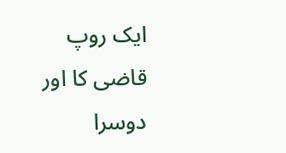ایک روپ قاضی کا اور دوسرا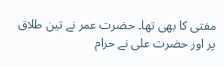مفتی کا بھی تھا۔ حضرت عمر نے تین طلاق پر اور حضرت علی نے حرام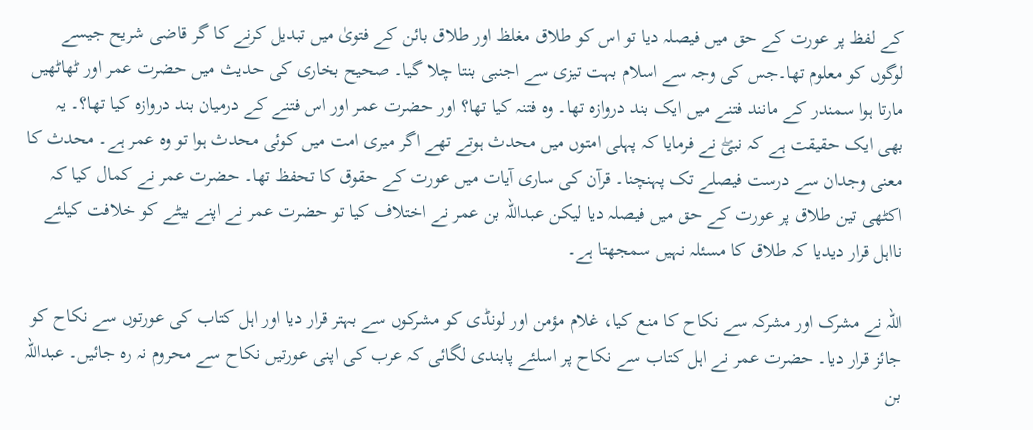کے لفظ پر عورت کے حق میں فیصلہ دیا تو اس کو طلاق مغلظ اور طلاق بائن کے فتویٰ میں تبدیل کرنے کا گر قاضی شریح جیسے لوگوں کو معلوم تھا۔جس کی وجہ سے اسلام بہت تیزی سے اجنبی بنتا چلا گیا۔ صحیح بخاری کی حدیث میں حضرت عمر اور ٹھاٹھیں مارتا ہوا سمندر کے مانند فتنے میں ایک بند دروازہ تھا۔ وہ فتنہ کیا تھا؟ اور حضرت عمر اور اس فتنے کے درمیان بند دروازہ کیا تھا؟۔ یہ بھی ایک حقیقت ہے کہ نبیۖ نے فرمایا کہ پہلی امتوں میں محدث ہوتے تھے اگر میری امت میں کوئی محدث ہوا تو وہ عمر ہے۔ محدث کا معنی وجدان سے درست فیصلے تک پہنچنا۔ قرآن کی ساری آیات میں عورت کے حقوق کا تحفظ تھا۔ حضرت عمر نے کمال کیا کہ اکٹھی تین طلاق پر عورت کے حق میں فیصلہ دیا لیکن عبداللہ بن عمر نے اختلاف کیا تو حضرت عمر نے اپنے بیٹے کو خلافت کیلئے نااہل قرار دیدیا کہ طلاق کا مسئلہ نہیں سمجھتا ہے۔

اللہ نے مشرک اور مشرکہ سے نکاح کا منع کیا، غلام مؤمن اور لونڈی کو مشرکوں سے بہتر قرار دیا اور اہل کتاب کی عورتوں سے نکاح کو جائز قرار دیا۔ حضرت عمر نے اہل کتاب سے نکاح پر اسلئے پابندی لگائی کہ عرب کی اپنی عورتیں نکاح سے محروم نہ رہ جائیں۔ عبداللہ بن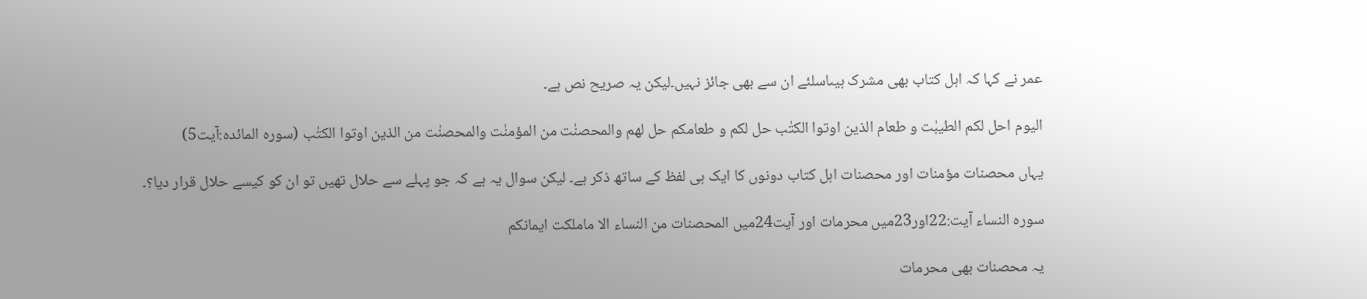عمر نے کہا کہ اہل کتاب بھی مشرک ہیںاسلئے ان سے بھی جائز نہیں۔لیکن یہ صریح نص ہے۔

الیوم احل لکم الطیبٰت و طعام الذین اوتوا الکتٰب حل لکم و طعامکم حل لھم والمحصنٰت من المؤمنٰت والمحصنٰت من الذین اوتوا الکتٰب (سورہ المائدہ:آیت5)

یہاں محصنات مؤمنات اور محصنات اہل کتاب دونوں کا ایک ہی لفظ کے ساتھ ذکر ہے۔ لیکن سوال یہ ہے کہ جو پہلے سے حلال تھیں تو ان کو کیسے حلال قرار دیا؟۔

سورہ النساء آیت:22اور23میں محرمات اور آیت24میں المحصنات من النساء الا ماملکت ایمانکم

یہ محصنات بھی محرمات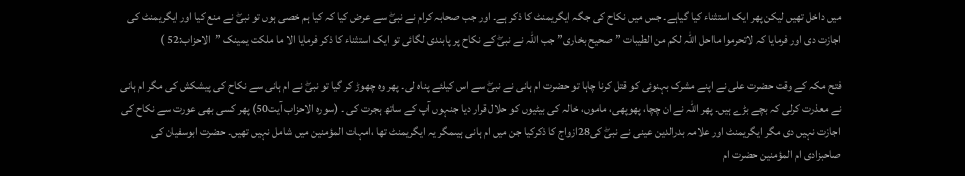میں داخل تھیں لیکن پھر ایک استثناء کیا گیاہے۔ جس میں نکاح کی جگہ ایگریمنٹ کا ذکر ہے۔ اور جب صحابہ کرام نے نبیۖ سے عرض کیا کہ کیا ہم خصی ہوں تو نبیۖ نے منع کیا اور ایگریمنٹ کی اجازت دی اور فرمایا کہ لاتحرموا مااحل اللہ لکم من الطیبات ” صحیح بخاری” جب اللہ نے نبیۖ کے نکاح پر پابندی لگائی تو ایک استثناء کا ذکر فرمایا الا ما ملکت یمینک ”الاحزاب:52 )

فتح مکہ کے وقت حضرت علی نے اپنے مشرک بہنوئی کو قتل کرنا چاہا تو حضرت ام ہانی نے نبیۖ سے اس کیلئے پناہ لی۔ پھر وہ چھوڑ کر گیا تو نبیۖ نے ام ہانی سے نکاح کی پیشکش کی مگر ام ہانی نے معذرت کرلی کہ بچے بڑے ہیں۔ پھر اللہ نے ان چچا، پھوپھی، ماموں، خالہ کی بیٹیوں کو حلال قرار دیا جنہوں آپ کے ساتھ ہجرت کی ۔ (سورہ الاحزاب آیت50) پھر کسی بھی عورت سے نکاح کی اجازت نہیں دی مگر ایگریمنٹ اور علامہ بدرالدین عینی نے نبیۖ کی28ازواج کا ذکرکیا جن میں ام ہانی ہیںمگر یہ ایگریمنٹ تھا ،امہات المؤمنین میں شامل نہیں تھیں۔ حضرت ابوسفیان کی صاحبزادی ام المؤمنین حضرت ام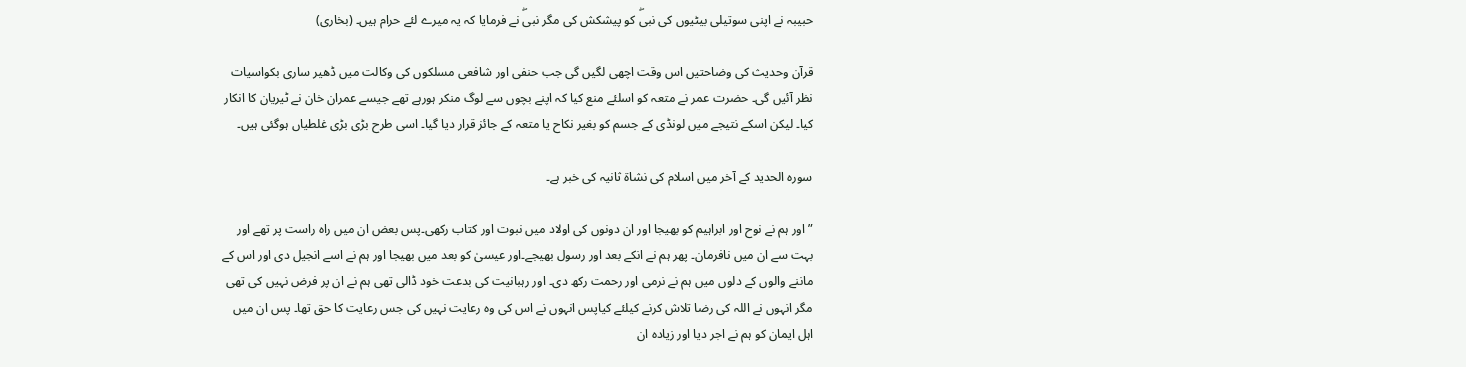حبیبہ نے اپنی سوتیلی بیٹیوں کی نبیۖ کو پیشکش کی مگر نبیۖ نے فرمایا کہ یہ میرے لئے حرام ہیں۔ (بخاری)

قرآن وحدیث کی وضاحتیں اس وقت اچھی لگیں گی جب حنفی اور شافعی مسلکوں کی وکالت میں ڈھیر ساری بکواسیات نظر آئیں گی۔ حضرت عمر نے متعہ کو اسلئے منع کیا کہ اپنے بچوں سے لوگ منکر ہورہے تھے جیسے عمران خان نے ٹیریان کا انکار کیا۔ لیکن اسکے نتیجے میں لونڈی کے جسم کو بغیر نکاح یا متعہ کے جائز قرار دیا گیا۔ اسی طرح بڑی بڑی غلطیاں ہوگئی ہیں۔

سورہ الحدید کے آخر میں اسلام کی نشاة ثانیہ کی خبر ہے۔

”اور ہم نے نوح اور ابراہیم کو بھیجا اور ان دونوں کی اولاد میں نبوت اور کتاب رکھی۔پس بعض ان میں راہ راست پر تھے اور بہت سے ان میں نافرمان۔ پھر ہم نے انکے بعد اور رسول بھیجے۔اور عیسیٰ کو بعد میں بھیجا اور ہم نے اسے انجیل دی اور اس کے ماننے والوں کے دلوں میں ہم نے نرمی اور رحمت رکھ دی۔ اور رہبانیت کی بدعت خود ڈالی تھی ہم نے ان پر فرض نہیں کی تھی مگر انہوں نے اللہ کی رضا تلاش کرنے کیلئے کیاپس انہوں نے اس کی وہ رعایت نہیں کی جس رعایت کا حق تھا۔ پس ان میں اہل ایمان کو ہم نے اجر دیا اور زیادہ ان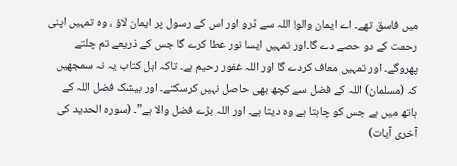میں فاسق تھے۔ اے ایمان والو! اللہ سے ڈرو اور اس کے رسول پر ایمان لاؤ ، وہ تمہیں اپنی رحمت کے دو حصے دے گا۔اور تمہیں ایسا نور عطا کرے گا جس کے ذریعے تم چلتے پھروگے۔ اور تمہیں معاف کردے گا اور اللہ غفور رحیم ہے۔ تاکہ اہل کتاب یہ نہ سمجھیں کہ (مسلمان) اللہ کے فضل سے کچھ بھی حاصل نہیں کرسکتے۔ اور بیشک فضل اللہ کے ہاتھ میں ہے جس کو چاہتا ہے وہ دیتا ہے۔ اور اللہ بڑے فضل والا ہے”۔ (سورہ الحدید کی آخری آیات)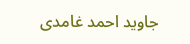جاوید احمد غامدی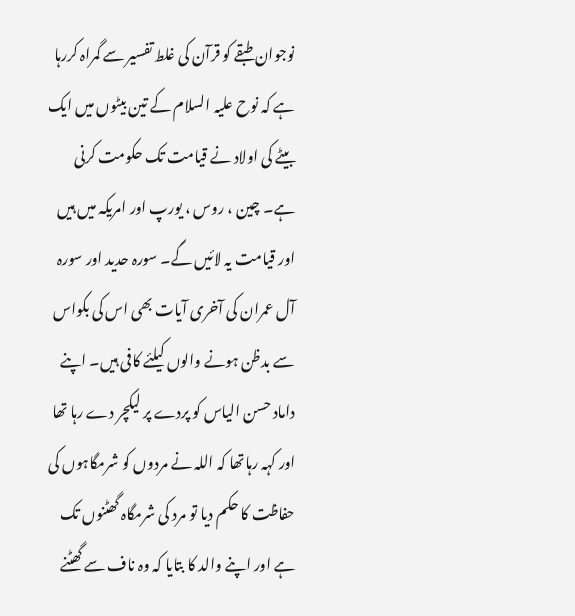نوجوان طبقے کو قرآن کی غلط تفسیر سے گمراہ کررہا ہے کہ نوح علیہ السلام کے تین بیٹوں میں ایک بیٹے کی اولاد نے قیامت تک حکومت کرنی ہے۔ چین ، روس ، یورپ اور امریکہ میں ہیں اور قیامت یہ لائیں گے۔ سورہ حدید اور سورہ آل عمران کی آخری آیات بھی اس کی بکواس سے بدظن ہونے والوں کیلئے کافی ہیں۔ اپنے داماد حسن الیاس کو پردے پر لیکچر دے رہا تھا اور کہہ رہاتھا کہ اللہ نے مردوں کو شرمگاہوں کی حفاظت کا حکم دیا تو مرد کی شرمگاہ گھٹنوں تک ہے اور اپنے والد کا بتایا کہ وہ ناف سے گھٹنے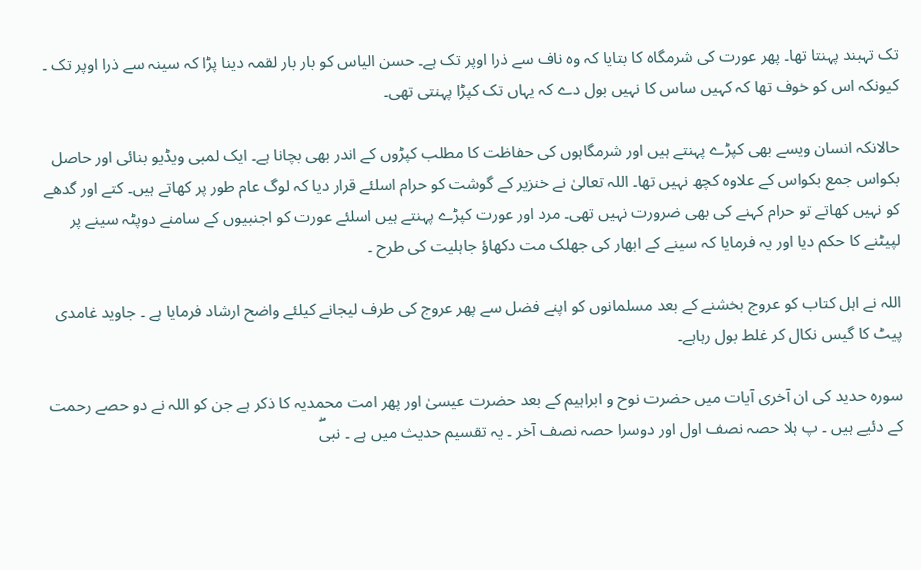تک تہبند پہنتا تھا۔ پھر عورت کی شرمگاہ کا بتایا کہ وہ ناف سے ذرا اوپر تک ہے۔ حسن الیاس کو بار بار لقمہ دینا پڑا کہ سینہ سے ذرا اوپر تک ۔ کیونکہ اس کو خوف تھا کہ کہیں ساس کا نہیں بول دے کہ یہاں تک کپڑا پہنتی تھی۔

حالانکہ انسان ویسے بھی کپڑے پہنتے ہیں اور شرمگاہوں کی حفاظت کا مطلب کپڑوں کے اندر بھی بچانا ہے۔ ایک لمبی ویڈیو بنائی اور حاصل بکواس جمع بکواس کے علاوہ کچھ نہیں تھا۔ اللہ تعالیٰ نے خنزیر کے گوشت کو حرام اسلئے قرار دیا کہ لوگ عام طور پر کھاتے ہیں۔ کتے اور گدھے کو نہیں کھاتے تو حرام کہنے کی بھی ضرورت نہیں تھی۔ مرد اور عورت کپڑے پہنتے ہیں اسلئے عورت کو اجنبیوں کے سامنے دوپٹہ سینے پر لپیٹنے کا حکم دیا اور یہ فرمایا کہ سینے کے ابھار کی جھلک مت دکھاؤ جاہلیت کی طرح ۔

اللہ نے اہل کتاب کو عروج بخشنے کے بعد مسلمانوں کو اپنے فضل سے پھر عروج کی طرف لیجانے کیلئے واضح ارشاد فرمایا ہے ۔ جاوید غامدی پیٹ کا گیس نکال کر غلط بول رہاہے۔

سورہ حدید کی ان آخری آیات میں حضرت نوح و ابراہیم کے بعد حضرت عیسیٰ اور پھر امت محمدیہ کا ذکر ہے جن کو اللہ نے دو حصے رحمت کے دئیے ہیں ۔ پ ہلا حصہ نصف اول اور دوسرا حصہ نصف آخر ۔ یہ تقسیم حدیث میں ہے ۔ نبیۖ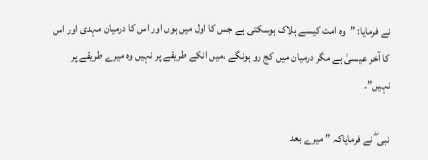نے فرمایا: ”وہ امت کیسے ہلاک ہوسکتی ہے جس کا اول میں ہوں اور اس کا درمیان مہدی اور اس کا آخر عیسیٰ ہے مگر درمیان میں کج رو ہونگے ،میں انکے طریقے پر نہیں وہ میرے طریقے پر نہیں”۔

نبی ۖ نے فرمایاکہ ” میرے بعد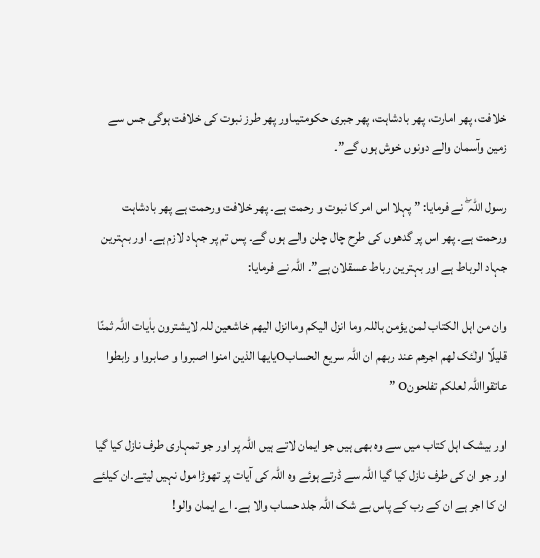خلافت، پھر امارت، پھر بادشاہت، پھر جبری حکومتیںاور پھر طرز نبوت کی خلافت ہوگی جس سے زمین وآسمان والے دونوں خوش ہوں گے”۔

رسول اللہ ۖ نے فرمایا: ” پہلا اس امر کا نبوت و رحمت ہے۔ پھر خلافت ورحمت ہے پھر بادشاہت ورحمت ہے۔ پھر اس پر گدھوں کی طرح چال چلن والے ہوں گے۔ پس تم پر جہاد لازم ہے۔ اور بہترین جہاد الرباط ہے اور بہترین رباط عسقلان ہے”۔ اللہ نے فرمایا:

وان من اہل الکتاب لمن یؤمن باللہ وما انزل الیکم وماانزل الیھم خاشعین للہ لایشترون باٰیات اللہ ثمنًا قلیلًا اولٰئک لھم اجرھم عند ربھم ان اللہ سریع الحسابOیایھا الذین امنوا اصبروا و صابروا و رابطوا عاتقوااللہ لعلکم تفلحونO ”

اور بیشک اہل کتاب میں سے وہ بھی ہیں جو ایمان لاتے ہیں اللہ پر اور جو تمہاری طرف نازل کیا گیا اور جو ان کی طرف نازل کیا گیا اللہ سے ڈرتے ہوئے وہ اللہ کی آیات پر تھوڑا مول نہیں لیتے۔ان کیلئے ان کا اجر ہے ان کے رب کے پاس بے شک اللہ جلد حساب والا ہے۔ اے ایمان والو!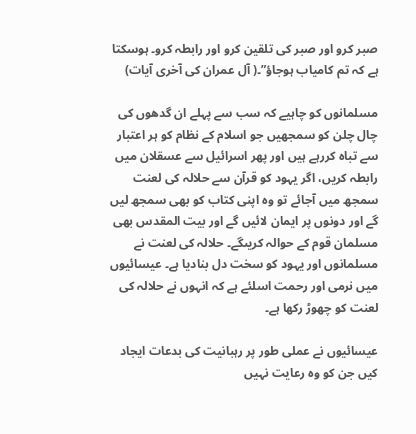صبر کرو اور صبر کی تلقین کرو اور رابطہ کرو۔ ہوسکتا ہے کہ تم کامیاب ہوجاؤ”۔( آل عمران کی آخری آیات)

مسلمانوں کو چاہیے کہ سب سے پہلے ان گدھوں کی چال چلن کو سمجھیں جو اسلام کے نظام کو ہر اعتبار سے تباہ کررہے ہیں اور پھر اسرائیل سے عسقلان میں رابطہ کریں، اگر یہود کو قرآن سے حلالہ کی لعنت سمجھ میں آجائے تو وہ اپنی کتاب کو بھی سمجھ لیں گے اور دونوں پر ایمان لائیں گے اور بیت المقدس بھی مسلمان قوم کے حوالہ کریںگے۔ حلالہ کی لعنت نے مسلمانوں اور یہود کو سخت دل بنادیا ہے۔ عیسائیوں میں نرمی اور رحمت اسلئے ہے کہ انہوں نے حلالہ کی لعنت کو چھوڑ رکھا ہے۔

عیسائیوں نے عملی طور پر رہبانیت کی بدعات ایجاد کیں جن کو وہ رعایت نہیں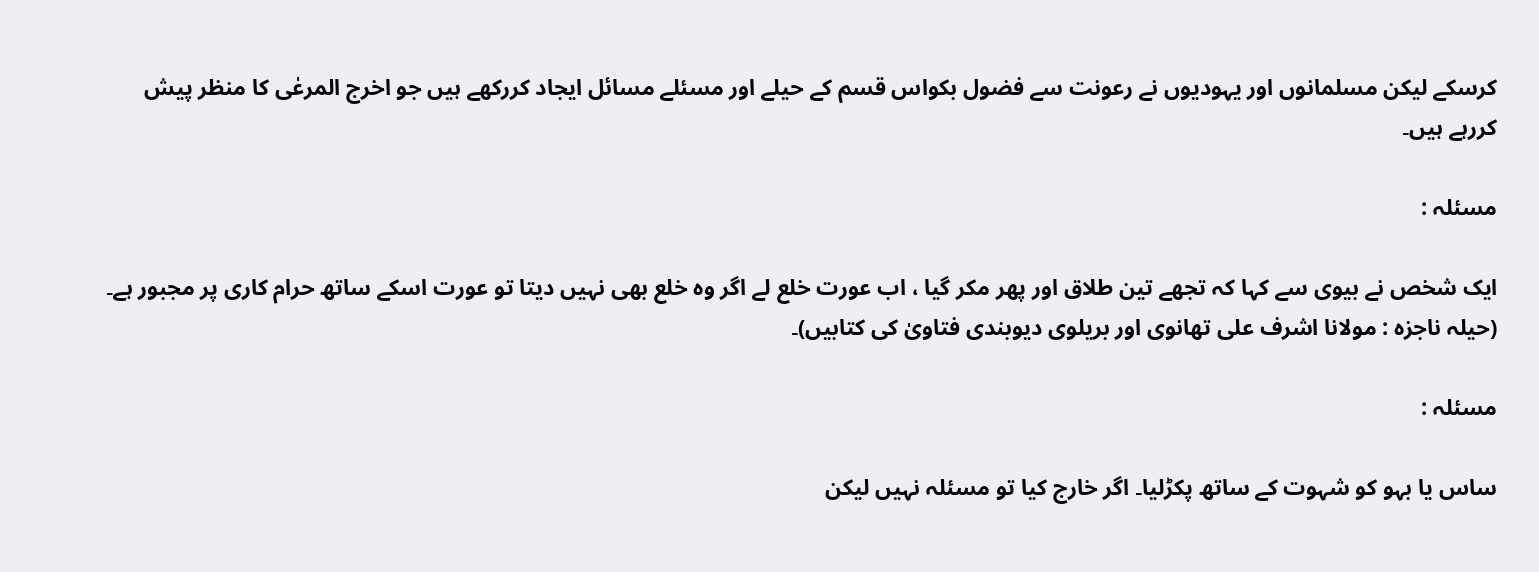کرسکے لیکن مسلمانوں اور یہودیوں نے رعونت سے فضول بکواس قسم کے حیلے اور مسئلے مسائل ایجاد کررکھے ہیں جو اخرج المرعٰی کا منظر پیش کررہے ہیں۔

مسئلہ :

ایک شخص نے بیوی سے کہا کہ تجھے تین طلاق اور پھر مکر گیا ، اب عورت خلع لے اگر وہ خلع بھی نہیں دیتا تو عورت اسکے ساتھ حرام کاری پر مجبور ہے۔ (حیلہ ناجزہ : مولانا اشرف علی تھانوی اور بریلوی دیوبندی فتاویٰ کی کتابیں)۔

مسئلہ :

ساس یا بہو کو شہوت کے ساتھ پکڑلیا۔ اگر خارج کیا تو مسئلہ نہیں لیکن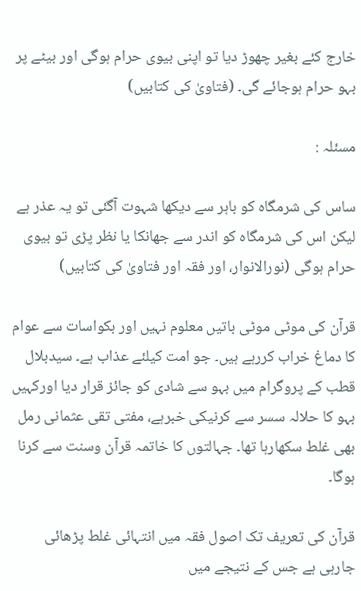خارج کئے بغیر چھوڑ دیا تو اپنی بیوی حرام ہوگی اور بیٹے پر بہو حرام ہوجائے گی۔ (فتاویٰ کی کتابیں)

مسئلہ :

ساس کی شرمگاہ کو باہر سے دیکھا شہوت آگئی تو یہ عذر ہے لیکن اس کی شرمگاہ کو اندر سے جھانکا یا نظر پڑی تو بیوی حرام ہوگی (نورالانوار، اور فقہ اور فتاویٰ کی کتابیں)

قرآن کی موٹی موٹی باتیں معلوم نہیں اور بکواسات سے عوام کا دماغ خراب کررہے ہیں۔ جو امت کیلئے عذاب ہے۔ سیدبلال قطب کے پروگرام میں بہو سے شادی کو جائز قرار دیا اورکہیں بہو کا حلالہ سسر سے کرنیکی خبرہے، مفتی تقی عثمانی رمل بھی غلط سکھارہا تھا۔ جہالتوں کا خاتمہ قرآن وسنت سے کرنا ہوگا۔

قرآن کی تعریف تک اصول فقہ میں انتہائی غلط پڑھائی جارہی ہے جس کے نتیجے میں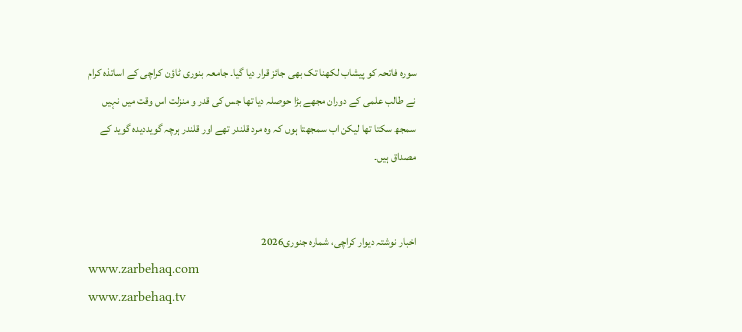سورہ فاتحہ کو پیشاب لکھنا تک بھی جائز قرار دیا گیا۔ جامعہ بنوری ٹاؤن کراچی کے اساتذہ کرام نے طالب علمی کے دوران مجھے بڑا حوصلہ دیا تھا جس کی قدر و منزلت اس وقت میں نہیں سمجھ سکتا تھا لیکن اب سمجھتا ہوں کہ وہ مرد قلندر تھے اور قلندر ہرچہ گویددیدہ گوید کے مصداق ہیں۔


اخبار نوشتہ دیوار کراچی، شمارہ جنوری2026
www.zarbehaq.com
www.zarbehaq.tv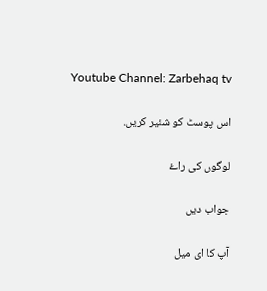Youtube Channel: Zarbehaq tv

اس پوسٹ کو شئیر کریں.

لوگوں کی راۓ

جواب دیں

آپ کا ای میل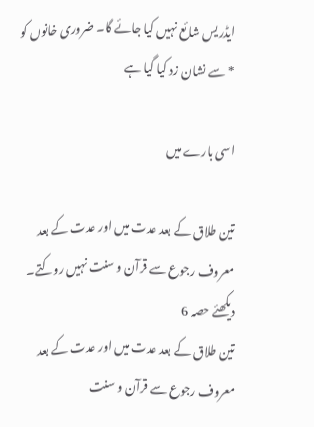ایڈریس شائع نہیں کیا جائے گا۔ ضروری خانوں کو * سے نشان زد کیا گیا ہے

اسی بارے میں

تین طلاق کے بعد عدت میں اور عدت کے بعد معروف رجوع سے قرآن و سنت نہیں روکتے۔ دیکھئے حصہ 6
تین طلاق کے بعد عدت میں اور عدت کے بعد معروف رجوع سے قرآن و سنت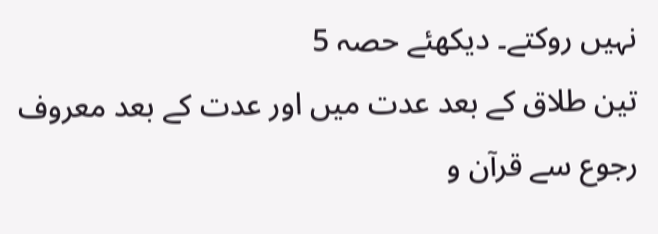نہیں روکتے۔ دیکھئے حصہ 5
تین طلاق کے بعد عدت میں اور عدت کے بعد معروف رجوع سے قرآن و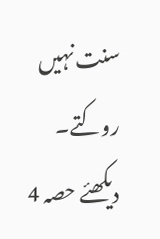سنت نہیں روکتے۔ دیکھئے حصہ 4